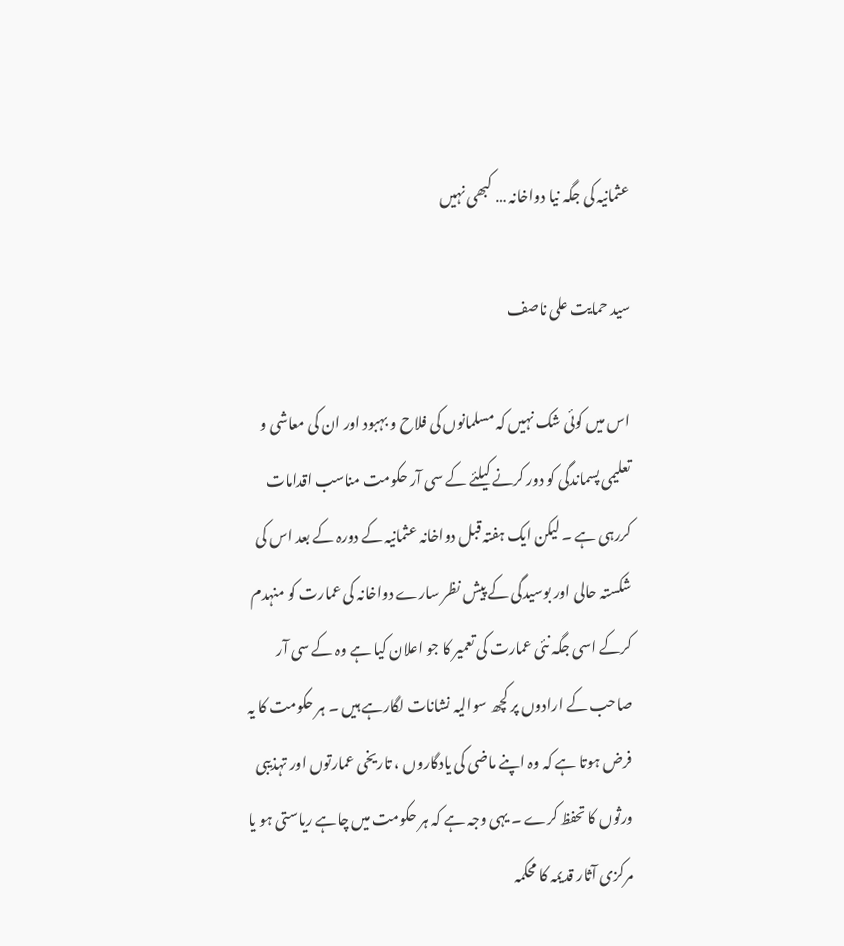عثمانیہ کی جگہ نیا دواخانہ … کبھی نہیں

سید حمایت علی ناصف

اس میں کوئی شک نہیں کہ مسلمانوں کی فلاح و بہبود اور ان کی معاشی و تعلیمی پسماندگی کو دور کرنے کیلئے کے سی آر حکومت مناسب اقدامات کررہی ہے ۔ لیکن ایک ہفتہ قبل دواخانہ عثمانیہ کے دورہ کے بعد اس کی شکستہ حالی اور بوسیدگی کے پیش نظر سارے دواخانہ کی عمارت کو منہدم کرکے اسی جگہ نئی عمارت کی تعمیر کا جو اعلان کیا ہے وہ کے سی آر صاحب کے ارادوں پر کچھ سوالیہ نشانات لگارہے ہیں ۔ ہر حکومت کا یہ فرض ہوتا ہے کہ وہ اپنے ماضی کی یادگاروں ، تاریخی عمارتوں اور تہذیبی ورثوں کا تحفظ کرے ۔ یہی وجہ ہے کہ ہر حکومت میں چاہے ریاستی ہو یا مرکزی آثار قدیمہ کا محکمہ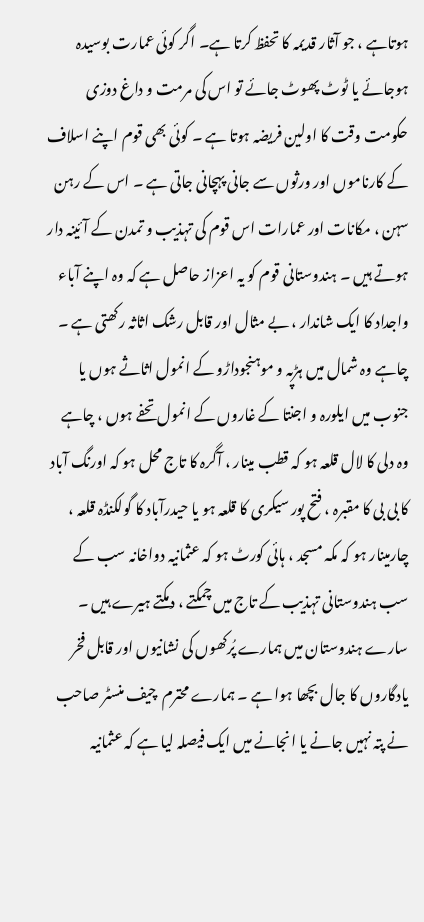ہوتاہے ، جو آثار قدیمہ کا تحفظ کرتا ہے۔ اگر کوئی عمارت بوسیدہ ہوجائے یا ٹوٹ پھوٹ جائے تو اس کی مرمت و داغ دوزی حکومت وقت کا اولین فریضہ ہوتا ہے ۔ کوئی بھی قوم اپنے اسلاف کے کارناموں اور ورثوں سے جانی پہچانی جاتی ہے ۔ اس کے رہن سہن ، مکانات اور عمارات اس قوم کی تہذیب و تمدن کے آئینہ دار ہوتے ہیں ۔ ہندوستانی قوم کو یہ اعزاز حاصل ہے کہ وہ اپنے آباء واجداد کا ایک شاندار ، بے مثال اور قابل رشک اثاثہ رکھتی ہے ۔ چاہے وہ شمال میں ہڑپہ و موہنجوداڑو کے انمول اثاثے ہوں یا جنوب میں ایلورہ و اجنتا کے غاروں کے انمول تحفے ہوں ، چاہے وہ دلی کا لال قلعہ ہو کہ قطب مینار ، آگرہ کا تاج محل ہو کہ اورنگ آباد کا بی بی کا مقبرہ ، فتح پور سیکری کا قلعہ ہو یا حیدرآباد کا گولکنڈہ قلعہ ، چارمینار ہو کہ مکہ مسجد ، ہائی کورٹ ہو کہ عثمانیہ دواخانہ سب کے سب ہندوستانی تہذیب کے تاج میں چمکتے ، دمکتے ہیرے ہیں ۔ سارے ہندوستان میں ہمارے پُرکھوں کی نشانیوں اور قابل فخر یادگاروں کا جال بچھا ہوا ہے ۔ ہمارے محترم  چیف منسٹر صاحب نے پتہ نہیں جانے یا انجانے میں ایک فیصلہ لیا ہے کہ عثمانیہ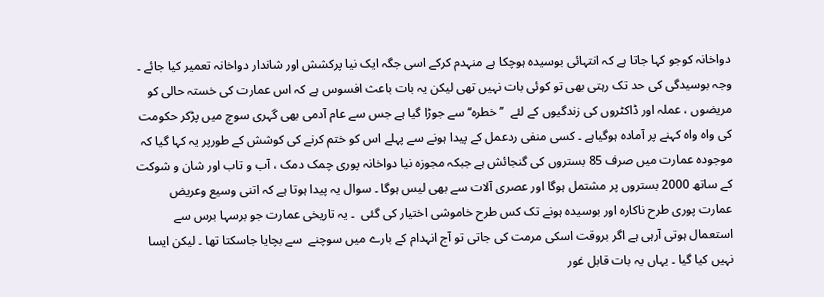دواخانہ کوجو کہا جاتا ہے کہ انتہائی بوسیدہ ہوچکا ہے منہدم کرکے اسی جگہ ایک نیا پرکشش اور شاندار دواخانہ تعمیر کیا جائے ۔ وجہ بوسیدگی کی حد تک رہتی بھی تو کوئی بات نہیں تھی لیکن یہ بات باعث افسوس ہے کہ اس عمارت کی خستہ حالی کو مریضوں ، عملہ اور ڈاکٹروں کی زندگیوں کے لئے  ’’خطرہ‘‘ سے جوڑا گیا ہے جس سے عام آدمی بھی گہری سوچ میں پڑکر حکومت کی واہ واہ کہنے پر آمادہ ہوگیاہے ۔ کسی منفی ردعمل کے پیدا ہونے سے پہلے اس کو ختم کرنے کی کوشش کے طورپر یہ کہا گیا کہ موجودہ عمارت میں صرف 85 بستروں کی گنجائش ہے جبکہ مجوزہ نیا دواخانہ پوری چمک دمک ، آب و تاب اور شان و شوکت کے ساتھ 2000 بستروں پر مشتمل ہوگا اور عصری آلات سے بھی لیس ہوگا ۔ سوال یہ پیدا ہوتا ہے کہ اتنی وسیع وعریض عمارت پوری طرح ناکارہ اور بوسیدہ ہونے تک کس طرح خاموشی اختیار کی گئی  ۔ یہ تاریخی عمارت جو برسہا برس سے استعمال ہوتی آرہی ہے اگر بروقت اسکی مرمت کی جاتی تو آج انہدام کے بارے میں سوچنے  سے بچایا جاسکتا تھا ۔ لیکن ایسا نہیں کیا گیا ۔ یہاں یہ بات قابل غور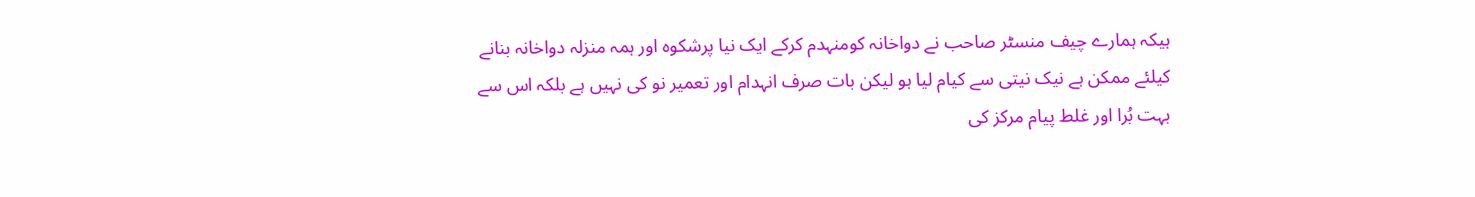ہیکہ ہمارے چیف منسٹر صاحب نے دواخانہ کومنہدم کرکے ایک نیا پرشکوہ اور ہمہ منزلہ دواخانہ بنانے کیلئے ممکن ہے نیک نیتی سے کیام لیا ہو لیکن بات صرف انہدام اور تعمیر نو کی نہیں ہے بلکہ اس سے بہت بُرا اور غلط پیام مرکز کی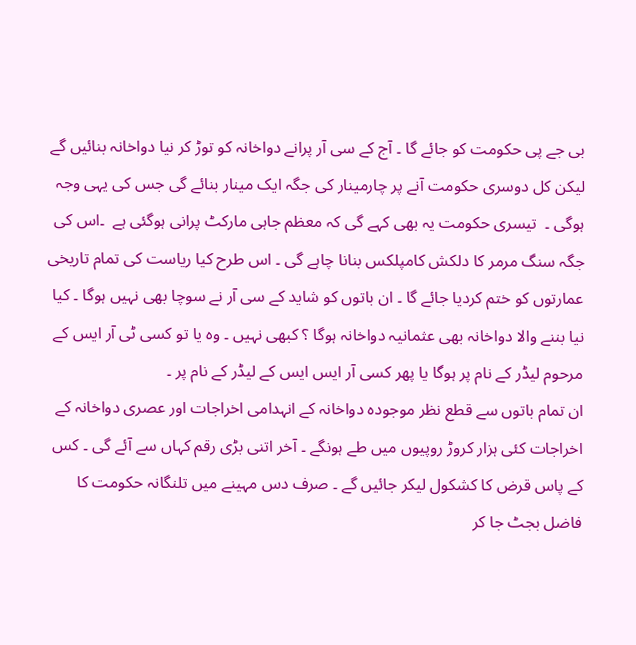بی جے پی حکومت کو جائے گا ۔ آج کے سی آر پرانے دواخانہ کو توڑ کر نیا دواخانہ بنائیں گے لیکن کل دوسری حکومت آنے پر چارمینار کی جگہ ایک مینار بنائے گی جس کی یہی وجہ ہوگی ۔  تیسری حکومت یہ بھی کہے گی کہ معظم جاہی مارکٹ پرانی ہوگئی ہے  ۔اس کی جگہ سنگ مرمر کا دلکش کامپلکس بنانا چاہے گی ۔ اس طرح کیا ریاست کی تمام تاریخی عمارتوں کو ختم کردیا جائے گا ۔ ان باتوں کو شاید کے سی آر نے سوچا بھی نہیں ہوگا ۔ کیا نیا بننے والا دواخانہ بھی عثمانیہ دواخانہ ہوگا ؟ کبھی نہیں ۔ وہ یا تو کسی ٹی آر ایس کے مرحوم لیڈر کے نام پر ہوگا یا پھر کسی آر ایس ایس کے لیڈر کے نام پر ۔
ان تمام باتوں سے قطع نظر موجودہ دواخانہ کے انہدامی اخراجات اور عصری دواخانہ کے اخراجات کئی ہزار کروڑ روپیوں میں طے ہونگے ۔ آخر اتنی بڑی رقم کہاں سے آئے گی ۔ کس کے پاس قرض کا کشکول لیکر جائیں گے ۔ صرف دس مہینے میں تلنگانہ حکومت کا فاضل بجٹ جا کر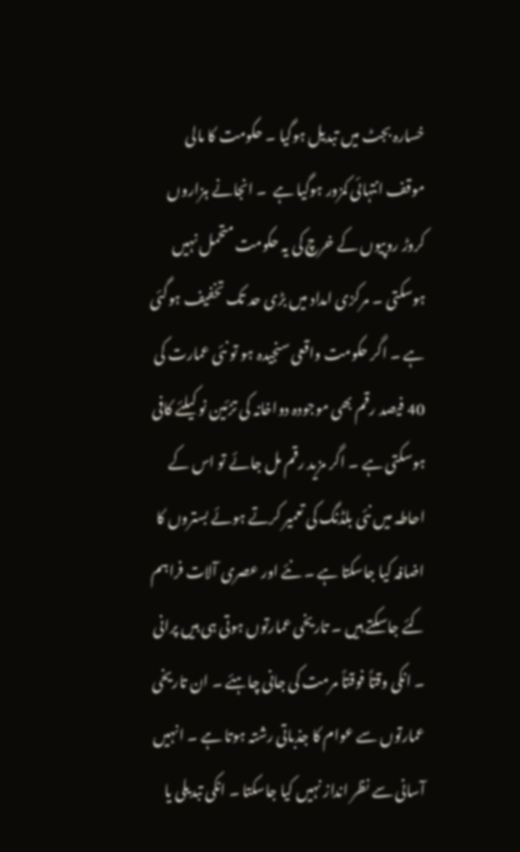خسارہ بجٹ میں تبدیل ہوگیا ۔ حکومت کا مالی موقف انتہائی کمزور ہوگیا ہے  ۔ انجانے ہزاروں کروڑ روپیوں کے خرچ کی یہ حکومت متحمل نہیں ہوسکتی ۔ مرکزی امداد میں بڑی حد تک تخفیف ہوگئی ہے ۔ اگر حکومت واقعی سنجیدہ ہو تو نئی عمارت کی 40 فیصد رقم بھی موجودہ دواخانہ کی تزئین نو کیلئے کافی ہوسکتی ہے ۔ اگر مزید رقم مل جائے تو اس کے احاطہ میں نئی بلڈنگ کی تعمیر کرتے ہوئے بستروں کا اضافہ کیا جاسکتا ہے ۔ نئے اور عصری آلات فراہم کئے جاسکتے ہیں ۔ تاریخی عمارتوں ہوتی ہی ہیں پرانی ۔ انکی وقتاً فوقتاً مرمت کی جانی چاہئے ۔ ان تاریخی عمارتوں سے عوام کا جذباتی رشتہ ہوتا ہے ۔ انہیں آسانی سے نظر انداز نہیں کیا جاسکتا ۔ انکی تبدیلی یا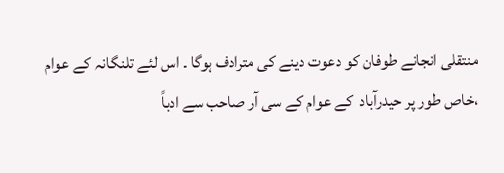منتقلی انجانے طوفان کو دعوت دینے کی مترادف ہوگا ۔ اس لئے تلنگانہ کے عوام  ،خاص طور پر حیدرآباد  کے عوام کے سی آر صاحب سے ادباً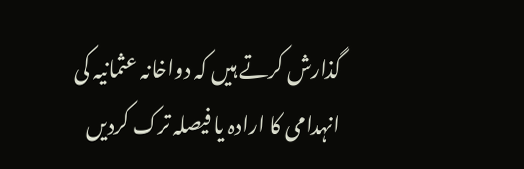گذارش کرتے ہیں کہ دواخانہ عثمانیہ کی انہدامی کا ارادہ یا فیصلہ ترک کردیں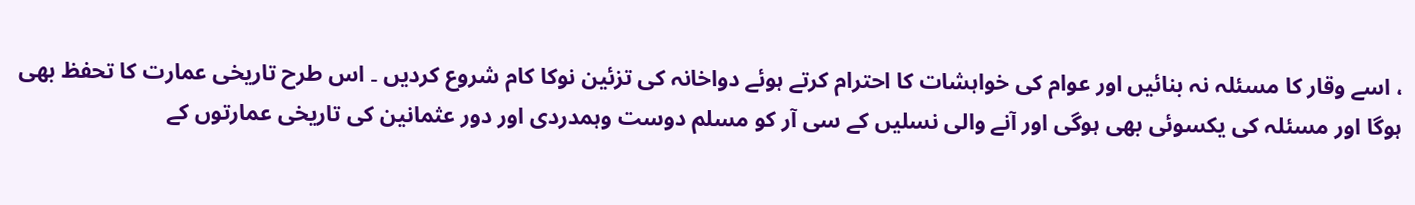، اسے وقار کا مسئلہ نہ بنائیں اور عوام کی خواہشات کا احترام کرتے ہوئے دواخانہ کی تزئین نوکا کام شروع کردیں ۔ اس طرح تاریخی عمارت کا تحفظ بھی ہوگا اور مسئلہ کی یکسوئی بھی ہوگی اور آنے والی نسلیں کے سی آر کو مسلم دوست وہمدردی اور دور عثمانین کی تاریخی عمارتوں کے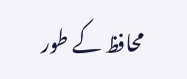محافظ کے طور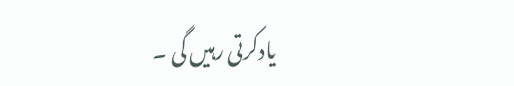یادکرتی رہیں گی ۔